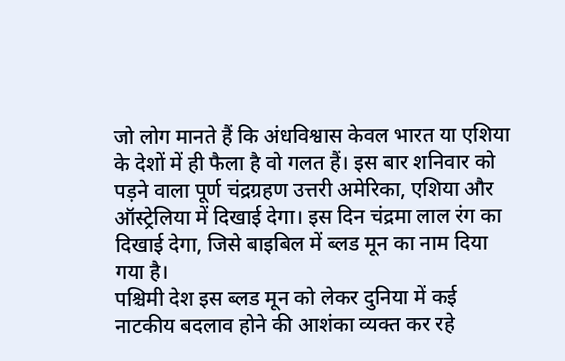जो लोग मानते हैं कि अंधविश्वास केवल भारत या एशिया के देशों में ही फैला है वो गलत हैं। इस बार शनिवार को पड़ने वाला पूर्ण चंद्रग्रहण उत्तरी अमेरिका, एशिया और ऑस्ट्रेलिया में दिखाई देगा। इस दिन चंद्रमा लाल रंग का दिखाई देगा, जिसे बाइबिल में ब्लड मून का नाम दिया गया है।
पश्चिमी देश इस ब्लड मून को लेकर दुनिया में कई नाटकीय बदलाव होने की आशंका व्यक्त कर रहे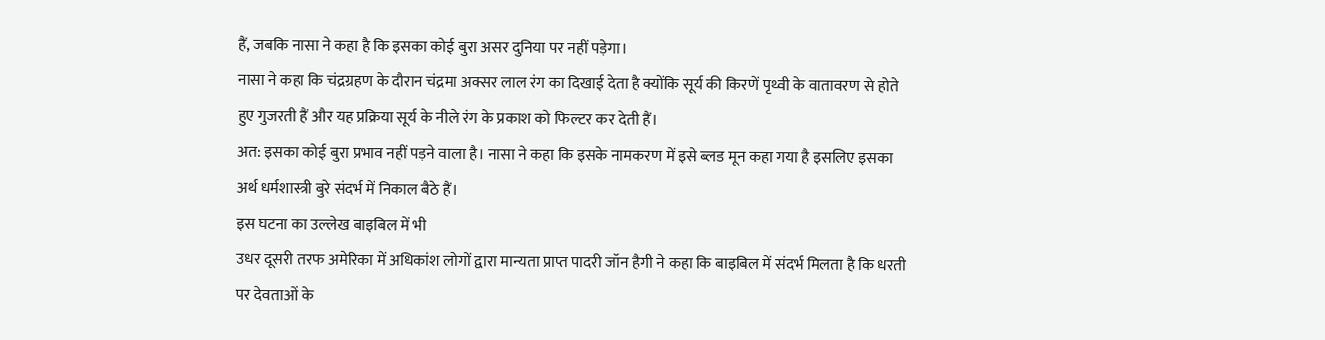हैं, जबकि नासा ने कहा है कि इसका कोई बुरा असर दुनिया पर नहीं पड़ेगा।
नासा ने कहा कि चंद्रग्रहण के दौरान चंद्रमा अक्सर लाल रंग का दिखाई देता है क्योंकि सूर्य की किरणें पृथ्वी के वातावरण से होते हुए गुजरती हैं और यह प्रक्रिया सूर्य के नीले रंग के प्रकाश को फिल्टर कर देती हैं।
अत: इसका कोई बुरा प्रभाव नहीं पड़ने वाला है। नासा ने कहा कि इसके नामकरण में इसे ब्लड मून कहा गया है इसलिए इसका अर्थ धर्मशास्त्री बुरे संदर्भ में निकाल बैठे हैं।
इस घटना का उल्लेख बाइबिल में भी
उधर दूसरी तरफ अमेरिका में अधिकांश लोगों द्वारा मान्यता प्राप्त पादरी जॉन हैगी ने कहा कि बाइबिल में संदर्भ मिलता है कि धरती पर देवताओं के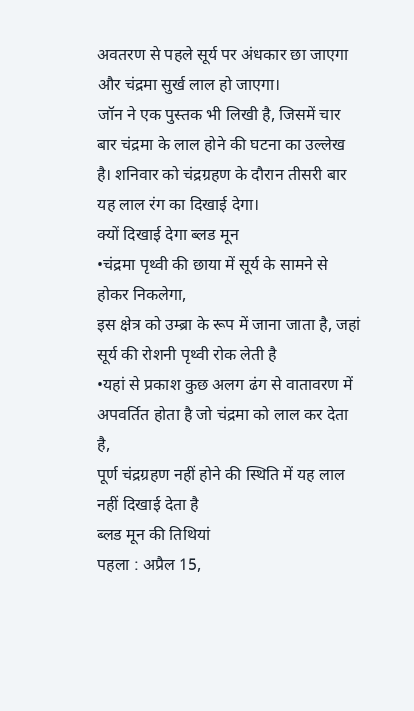अवतरण से पहले सूर्य पर अंधकार छा जाएगा और चंद्रमा सुर्ख लाल हो जाएगा।
जॉन ने एक पुस्तक भी लिखी है, जिसमें चार बार चंद्रमा के लाल होने की घटना का उल्लेख है। शनिवार को चंद्रग्रहण के दौरान तीसरी बार यह लाल रंग का दिखाई देगा।
क्यों दिखाई देगा ब्लड मून
•चंद्रमा पृथ्वी की छाया में सूर्य के सामने से होकर निकलेगा,
इस क्षेत्र को उम्ब्रा के रूप में जाना जाता है, जहां सूर्य की रोशनी पृथ्वी रोक लेती है
•यहां से प्रकाश कुछ अलग ढंग से वातावरण में अपवर्तित होता है जो चंद्रमा को लाल कर देता है,
पूर्ण चंद्रग्रहण नहीं होने की स्थिति में यह लाल नहीं दिखाई देता है
ब्लड मून की तिथियां
पहला : अप्रैल 15,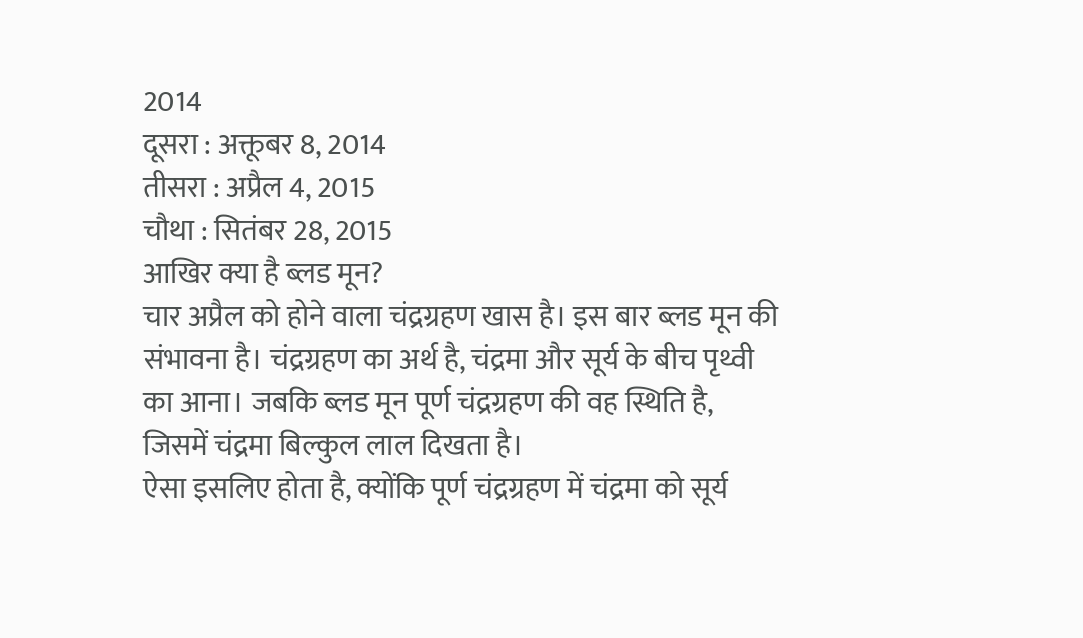2014
दूसरा : अक्तूबर 8, 2014
तीसरा : अप्रैल 4, 2015
चौथा : सितंबर 28, 2015
आखिर क्या है ब्लड मून?
चार अप्रैल को होने वाला चंद्रग्रहण खास है। इस बार ब्लड मून की संभावना है। चंद्रग्रहण का अर्थ है, चंद्रमा और सूर्य के बीच पृथ्वी का आना। जबकि ब्लड मून पूर्ण चंद्रग्रहण की वह स्थिति है, जिसमें चंद्रमा बिल्कुल लाल दिखता है।
ऐसा इसलिए होता है, क्योंकि पूर्ण चंद्रग्रहण में चंद्रमा को सूर्य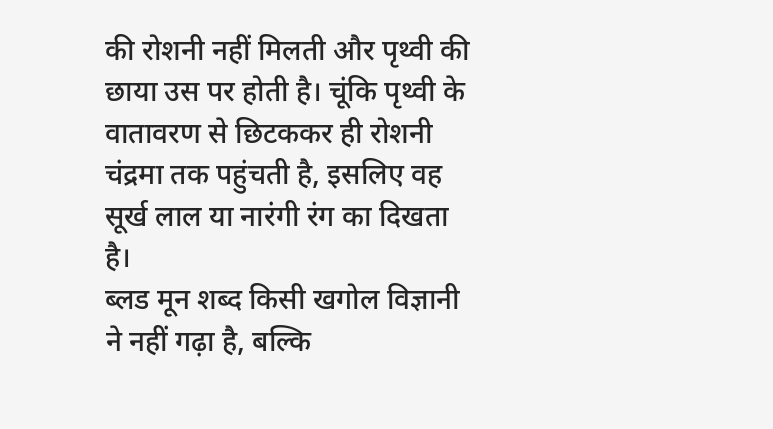की रोशनी नहीं मिलती और पृथ्वी की छाया उस पर होती है। चूंकि पृथ्वी के वातावरण से छिटककर ही रोशनी चंद्रमा तक पहुंचती है, इसलिए वह सूर्ख लाल या नारंगी रंग का दिखता है।
ब्लड मून शब्द किसी खगोल विज्ञानी ने नहीं गढ़ा है, बल्कि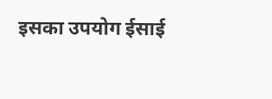इसका उपयोग ईसाई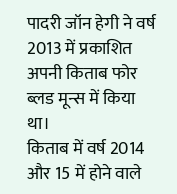पादरी जॉन हेगी ने वर्ष 2013 में प्रकाशित अपनी किताब फोर ब्लड मून्स में किया था।
किताब में वर्ष 2014 और 15 में होने वाले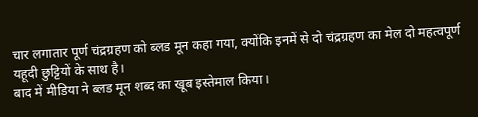चार लगातार पूर्ण चंद्रग्रहण को ब्लड मून कहा गया, क्योंकि इनमें से दो चंद्रग्रहण का मेल दो महत्वपूर्ण यहूदी छुट्टियों के साथ है।
बाद में मीडिया ने ब्लड मून शब्द का खूब इस्तेमाल किया।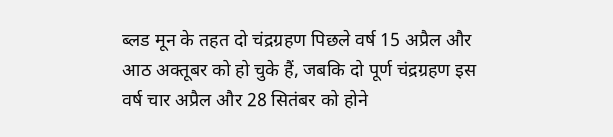ब्लड मून के तहत दो चंद्रग्रहण पिछले वर्ष 15 अप्रैल और आठ अक्तूबर को हो चुके हैं, जबकि दो पूर्ण चंद्रग्रहण इस वर्ष चार अप्रैल और 28 सितंबर को होने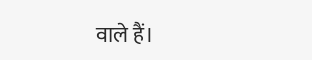वाले हैं।